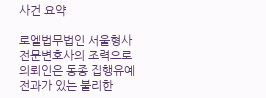사건 요약

로엘법무법인 서울형사전문변호사의 조력으로 의뢰인은 동종 집행유예 전과가 있는 불리한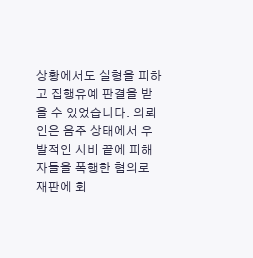상황에서도 실형을 피하고 집행유예 판결을 받을 수 있었습니다. 의뢰인은 음주 상태에서 우발적인 시비 끝에 피해자들을 폭행한 혐의로 재판에 회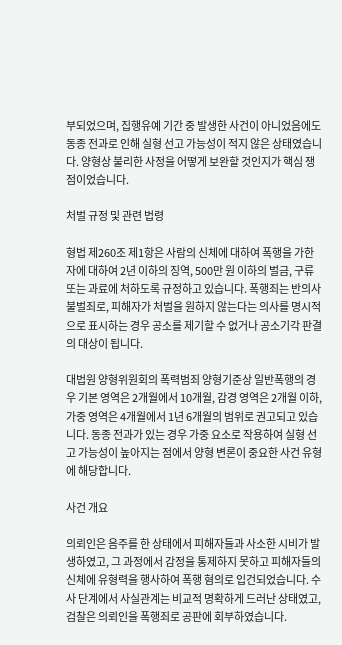부되었으며, 집행유예 기간 중 발생한 사건이 아니었음에도 동종 전과로 인해 실형 선고 가능성이 적지 않은 상태였습니다. 양형상 불리한 사정을 어떻게 보완할 것인지가 핵심 쟁점이었습니다.

처벌 규정 및 관련 법령

형법 제260조 제1항은 사람의 신체에 대하여 폭행을 가한 자에 대하여 2년 이하의 징역, 500만 원 이하의 벌금, 구류 또는 과료에 처하도록 규정하고 있습니다. 폭행죄는 반의사불벌죄로, 피해자가 처벌을 원하지 않는다는 의사를 명시적으로 표시하는 경우 공소를 제기할 수 없거나 공소기각 판결의 대상이 됩니다.

대법원 양형위원회의 폭력범죄 양형기준상 일반폭행의 경우 기본 영역은 2개월에서 10개월, 감경 영역은 2개월 이하, 가중 영역은 4개월에서 1년 6개월의 범위로 권고되고 있습니다. 동종 전과가 있는 경우 가중 요소로 작용하여 실형 선고 가능성이 높아지는 점에서 양형 변론이 중요한 사건 유형에 해당합니다.

사건 개요

의뢰인은 음주를 한 상태에서 피해자들과 사소한 시비가 발생하였고, 그 과정에서 감정을 통제하지 못하고 피해자들의 신체에 유형력을 행사하여 폭행 혐의로 입건되었습니다. 수사 단계에서 사실관계는 비교적 명확하게 드러난 상태였고, 검찰은 의뢰인을 폭행죄로 공판에 회부하였습니다.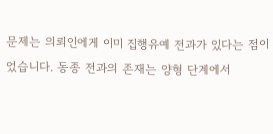문제는 의뢰인에게 이미 집행유예 전과가 있다는 점이었습니다. 동종 전과의 존재는 양형 단계에서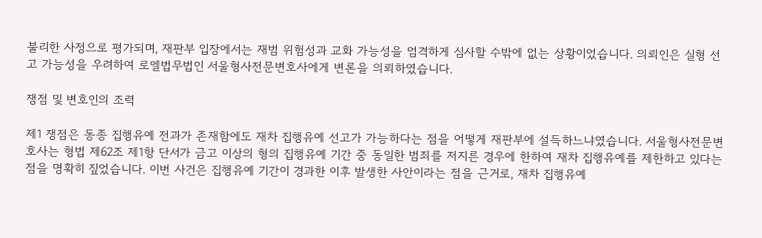불리한 사정으로 평가되며, 재판부 입장에서는 재범 위험성과 교화 가능성을 엄격하게 심사할 수밖에 없는 상황이었습니다. 의뢰인은 실형 선고 가능성을 우려하여 로엘법무법인 서울형사전문변호사에게 변론을 의뢰하였습니다.

쟁점 및 변호인의 조력

제1 쟁점은 동종 집행유예 전과가 존재함에도 재차 집행유예 선고가 가능하다는 점을 어떻게 재판부에 설득하느냐였습니다. 서울형사전문변호사는 형법 제62조 제1항 단서가 금고 이상의 형의 집행유예 기간 중 동일한 범죄를 저지른 경우에 한하여 재차 집행유예를 제한하고 있다는 점을 명확히 짚었습니다. 이번 사건은 집행유예 기간이 경과한 이후 발생한 사안이라는 점을 근거로, 재차 집행유예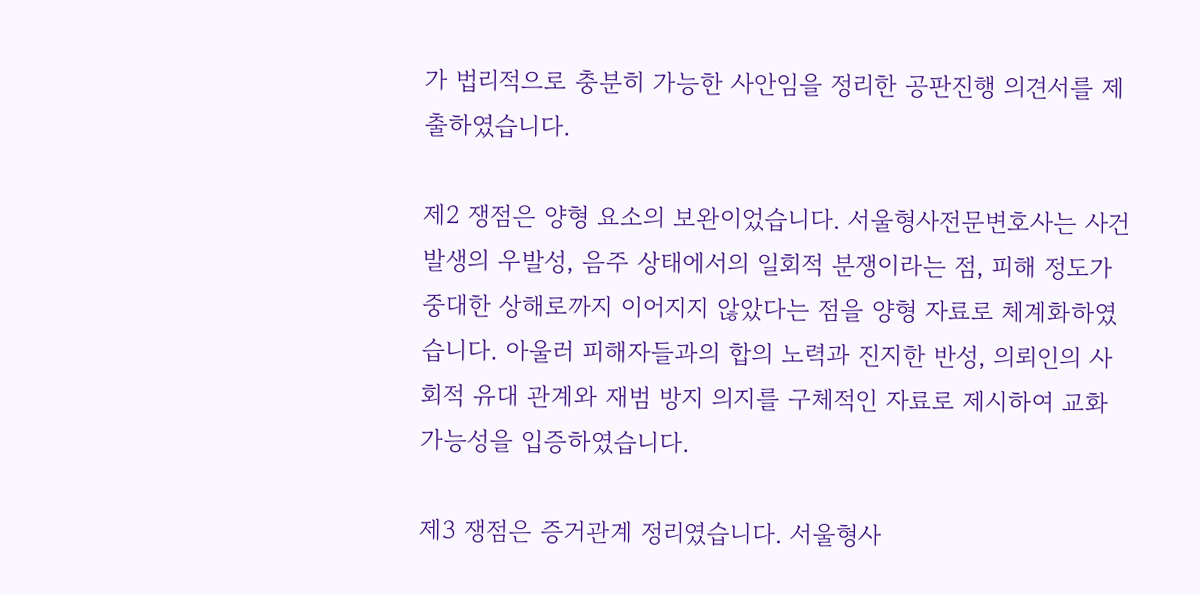가 법리적으로 충분히 가능한 사안임을 정리한 공판진행 의견서를 제출하였습니다.

제2 쟁점은 양형 요소의 보완이었습니다. 서울형사전문변호사는 사건 발생의 우발성, 음주 상태에서의 일회적 분쟁이라는 점, 피해 정도가 중대한 상해로까지 이어지지 않았다는 점을 양형 자료로 체계화하였습니다. 아울러 피해자들과의 합의 노력과 진지한 반성, 의뢰인의 사회적 유대 관계와 재범 방지 의지를 구체적인 자료로 제시하여 교화 가능성을 입증하였습니다.

제3 쟁점은 증거관계 정리였습니다. 서울형사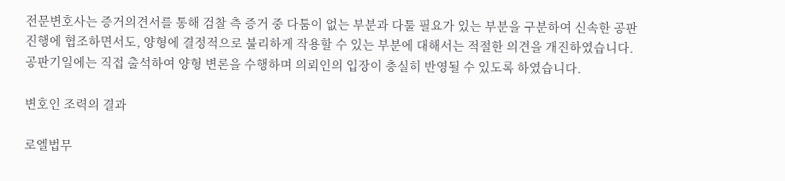전문변호사는 증거의견서를 통해 검찰 측 증거 중 다툼이 없는 부분과 다툴 필요가 있는 부분을 구분하여 신속한 공판 진행에 협조하면서도, 양형에 결정적으로 불리하게 작용할 수 있는 부분에 대해서는 적절한 의견을 개진하였습니다. 공판기일에는 직접 출석하여 양형 변론을 수행하며 의뢰인의 입장이 충실히 반영될 수 있도록 하였습니다.

변호인 조력의 결과

로엘법무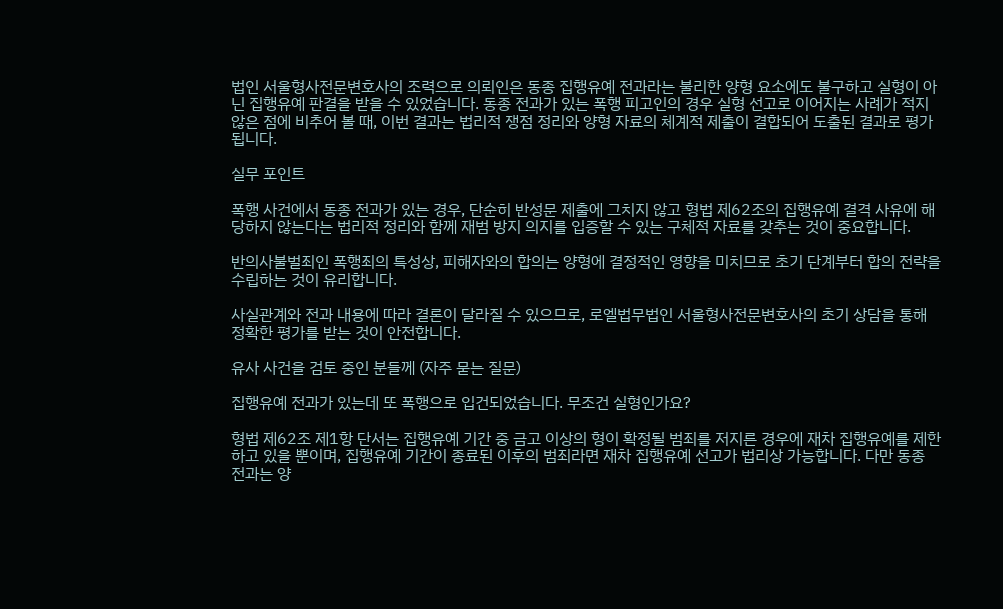법인 서울형사전문변호사의 조력으로 의뢰인은 동종 집행유예 전과라는 불리한 양형 요소에도 불구하고 실형이 아닌 집행유예 판결을 받을 수 있었습니다. 동종 전과가 있는 폭행 피고인의 경우 실형 선고로 이어지는 사례가 적지 않은 점에 비추어 볼 때, 이번 결과는 법리적 쟁점 정리와 양형 자료의 체계적 제출이 결합되어 도출된 결과로 평가됩니다.

실무 포인트

폭행 사건에서 동종 전과가 있는 경우, 단순히 반성문 제출에 그치지 않고 형법 제62조의 집행유예 결격 사유에 해당하지 않는다는 법리적 정리와 함께 재범 방지 의지를 입증할 수 있는 구체적 자료를 갖추는 것이 중요합니다.

반의사불벌죄인 폭행죄의 특성상, 피해자와의 합의는 양형에 결정적인 영향을 미치므로 초기 단계부터 합의 전략을 수립하는 것이 유리합니다.

사실관계와 전과 내용에 따라 결론이 달라질 수 있으므로, 로엘법무법인 서울형사전문변호사의 초기 상담을 통해 정확한 평가를 받는 것이 안전합니다.

유사 사건을 검토 중인 분들께 (자주 묻는 질문)

집행유예 전과가 있는데 또 폭행으로 입건되었습니다. 무조건 실형인가요?

형법 제62조 제1항 단서는 집행유예 기간 중 금고 이상의 형이 확정될 범죄를 저지른 경우에 재차 집행유예를 제한하고 있을 뿐이며, 집행유예 기간이 종료된 이후의 범죄라면 재차 집행유예 선고가 법리상 가능합니다. 다만 동종 전과는 양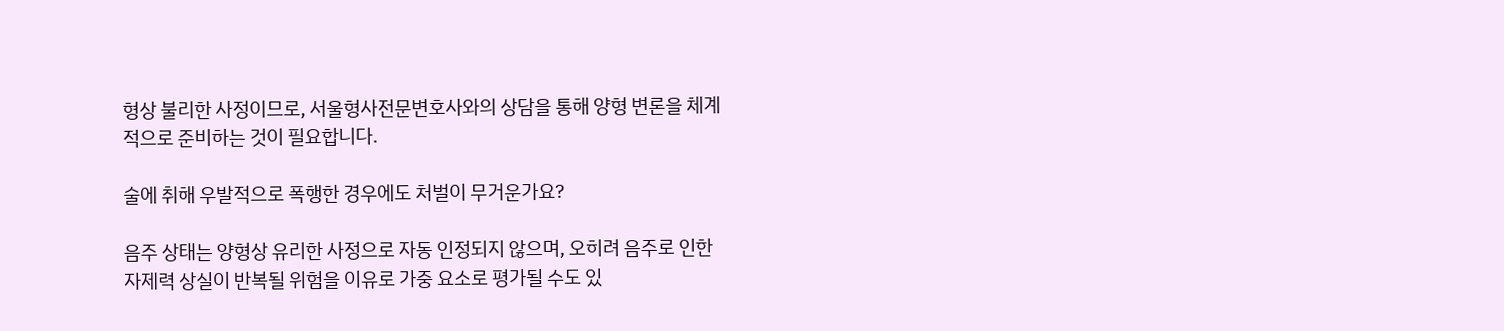형상 불리한 사정이므로, 서울형사전문변호사와의 상담을 통해 양형 변론을 체계적으로 준비하는 것이 필요합니다.

술에 취해 우발적으로 폭행한 경우에도 처벌이 무거운가요?

음주 상태는 양형상 유리한 사정으로 자동 인정되지 않으며, 오히려 음주로 인한 자제력 상실이 반복될 위험을 이유로 가중 요소로 평가될 수도 있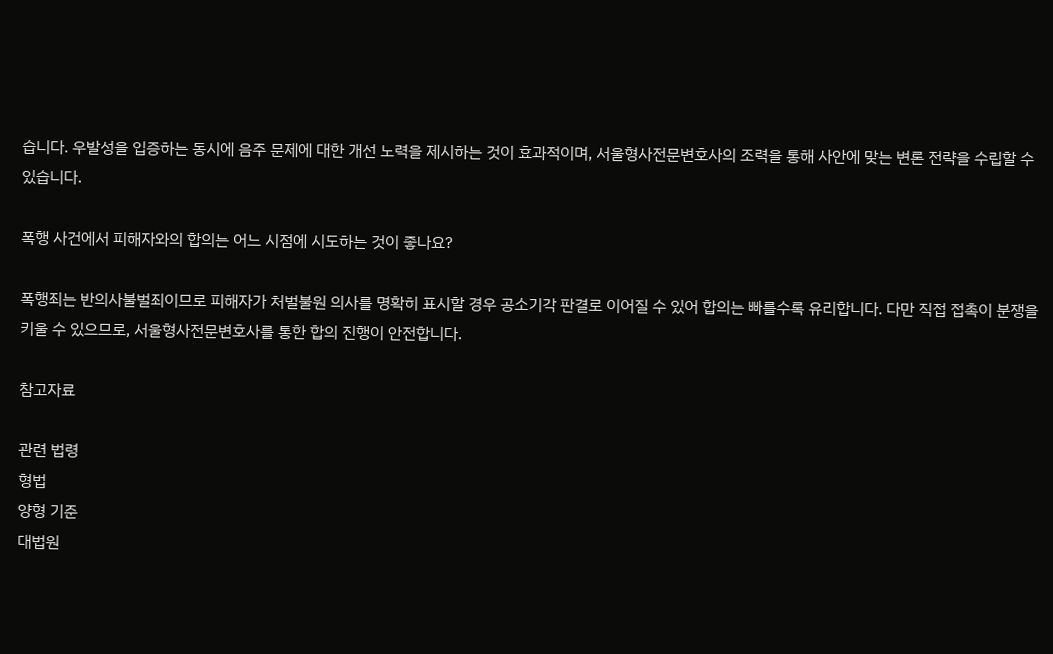습니다. 우발성을 입증하는 동시에 음주 문제에 대한 개선 노력을 제시하는 것이 효과적이며, 서울형사전문변호사의 조력을 통해 사안에 맞는 변론 전략을 수립할 수 있습니다.

폭행 사건에서 피해자와의 합의는 어느 시점에 시도하는 것이 좋나요?

폭행죄는 반의사불벌죄이므로 피해자가 처벌불원 의사를 명확히 표시할 경우 공소기각 판결로 이어질 수 있어 합의는 빠를수록 유리합니다. 다만 직접 접촉이 분쟁을 키울 수 있으므로, 서울형사전문변호사를 통한 합의 진행이 안전합니다.

참고자료

관련 법령
형법
양형 기준
대법원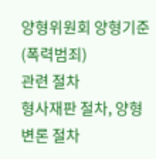양형위원회 양형기준(폭력범죄)
관련 절차
형사재판 절차, 양형 변론 절차